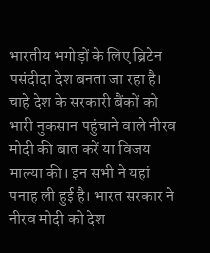भारतीय भगोड़ों के लिए ब्रिटेन पसंदीदा देश बनता जा रहा है। चाहे देश के सरकारी बैंकों को भारी नुकसान पहुंचाने वाले नीरव मोदी की बात करें या विजय माल्या की। इन सभी ने यहां पनाह ली हुई है। भारत सरकार ने नीरव मोदी को देश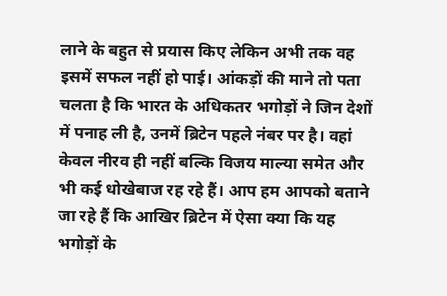लाने के बहुत से प्रयास किए लेकिन अभी तक वह इसमें सफल नहीं हो पाई। आंकड़ों की माने तो पता चलता है कि भारत के अधिकतर भगोड़ों ने जिन देशों में पनाह ली है, उनमें ब्रिटेन पहले नंबर पर है। वहां केवल नीरव ही नहीं बल्कि विजय माल्या समेत और भी कई धोखेबाज रह रहे हैं। आप हम आपको बताने जा रहे हैं कि आखिर ब्रिटेन में ऐसा क्या कि यह भगोड़ों के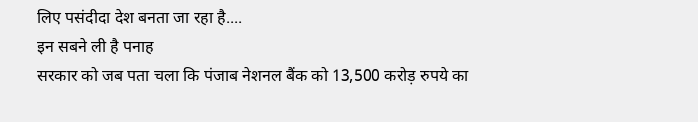लिए पसंदीदा देश बनता जा रहा है....
इन सबने ली है पनाह
सरकार को जब पता चला कि पंजाब नेशनल बैंक को 13,500 करोड़ रुपये का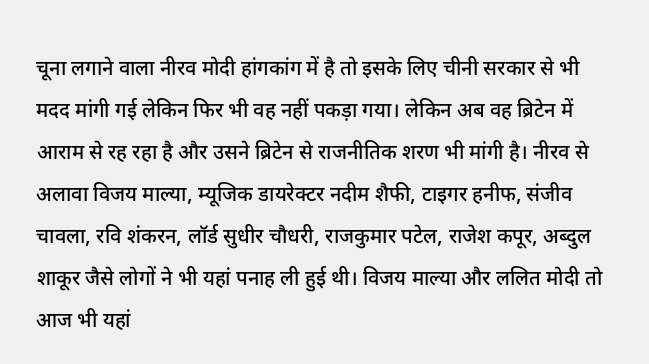चूना लगाने वाला नीरव मोदी हांगकांग में है तो इसके लिए चीनी सरकार से भी मदद मांगी गई लेकिन फिर भी वह नहीं पकड़ा गया। लेकिन अब वह ब्रिटेन में आराम से रह रहा है और उसने ब्रिटेन से राजनीतिक शरण भी मांगी है। नीरव से अलावा विजय माल्या, म्यूजिक डायरेक्टर नदीम शैफी, टाइगर हनीफ, संजीव चावला, रवि शंकरन, लॉर्ड सुधीर चौधरी, राजकुमार पटेल, राजेश कपूर, अब्दुल शाकूर जैसे लोगों ने भी यहां पनाह ली हुई थी। विजय माल्या और ललित मोदी तो आज भी यहां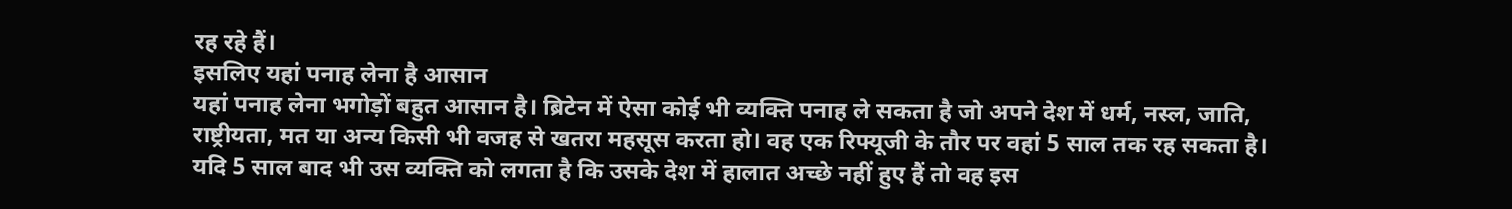रह रहे हैं।
इसलिए यहां पनाह लेना है आसान
यहां पनाह लेना भगोड़ों बहुत आसान है। ब्रिटेन में ऐसा कोई भी व्यक्ति पनाह ले सकता है जो अपने देश में धर्म, नस्ल, जाति, राष्ट्रीयता, मत या अन्य किसी भी वजह से खतरा महसूस करता हो। वह एक रिफ्यूजी के तौर पर वहां 5 साल तक रह सकता है। यदि 5 साल बाद भी उस व्यक्ति को लगता है कि उसके देश में हालात अच्छे नहीं हुए हैं तो वह इस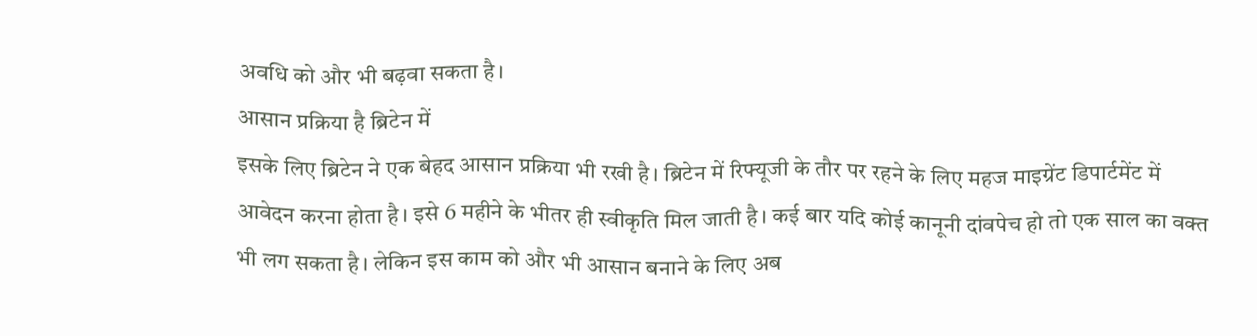अवधि को और भी बढ़वा सकता है।
आसान प्रक्रिया है ब्रिटेन में
इसके लिए ब्रिटेन ने एक बेहद आसान प्रक्रिया भी रखी है। ब्रिटेन में रिफ्यूजी के तौर पर रहने के लिए महज माइग्रेंट डिपार्टमेंट में आवेदन करना होता है। इसे 6 महीने के भीतर ही स्वीकृति मिल जाती है। कई बार यदि कोई कानूनी दांवपेच हो तो एक साल का वक्त भी लग सकता है। लेकिन इस काम को और भी आसान बनाने के लिए अब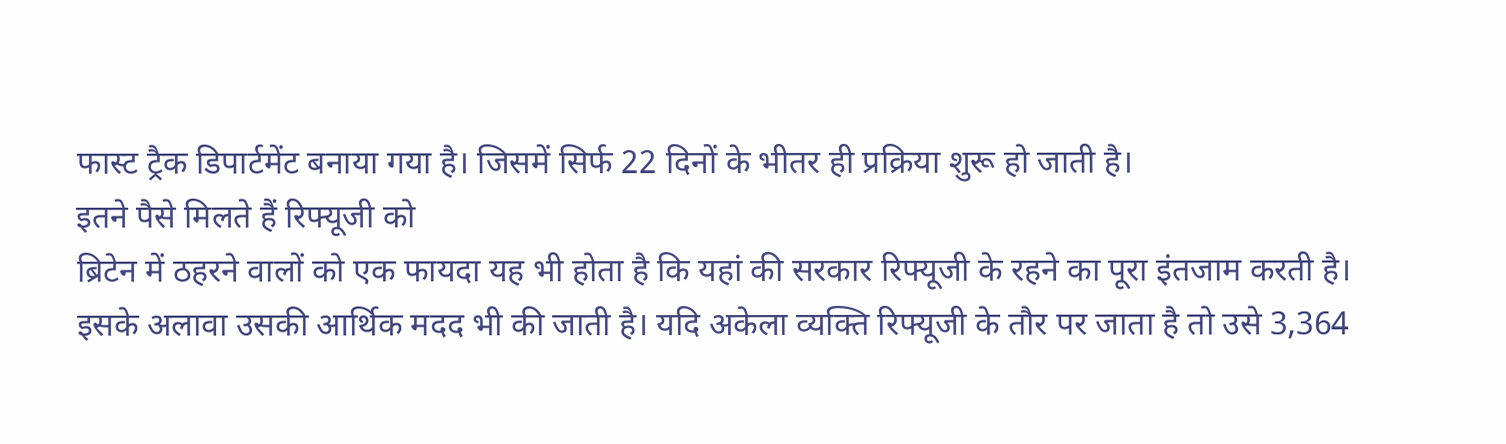फास्ट ट्रैक डिपार्टमेंट बनाया गया है। जिसमें सिर्फ 22 दिनों के भीतर ही प्रक्रिया शुरू हो जाती है।
इतने पैसे मिलते हैं रिफ्यूजी को
ब्रिटेन में ठहरने वालों को एक फायदा यह भी होता है कि यहां की सरकार रिफ्यूजी के रहने का पूरा इंतजाम करती है। इसके अलावा उसकी आर्थिक मदद भी की जाती है। यदि अकेला व्यक्ति रिफ्यूजी के तौर पर जाता है तो उसे 3,364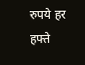रुपये हर हफ्ते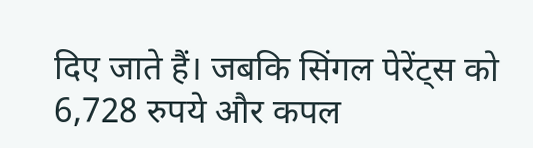दिए जाते हैं। जबकि सिंगल पेरेंट्स को 6,728 रुपये और कपल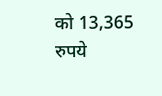को 13,365 रुपये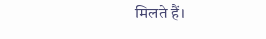मिलते हैं।